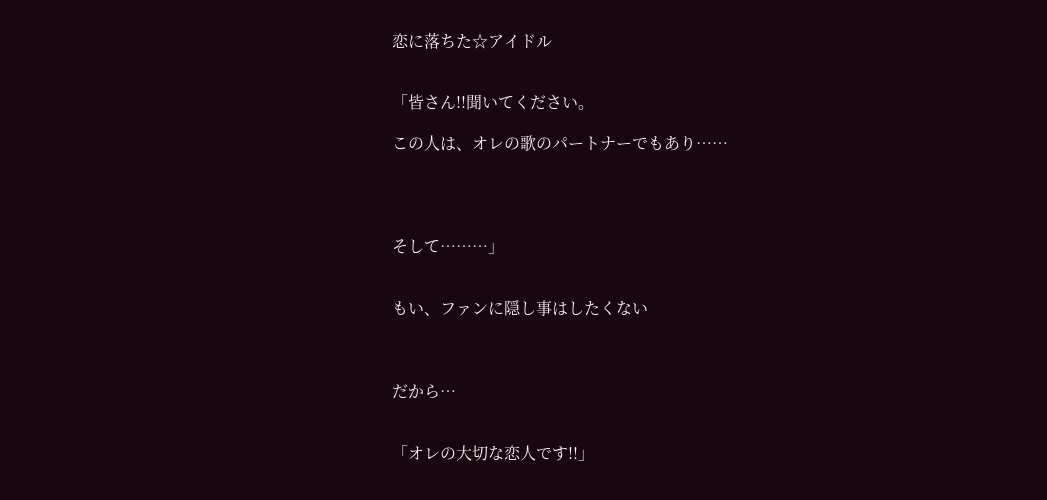恋に落ちた☆アイドル


「皆さん!!聞いてください。

この人は、オレの歌のパートナーでもあり……




そして………」


もい、ファンに隠し事はしたくない



だから…


「オレの大切な恋人です!!」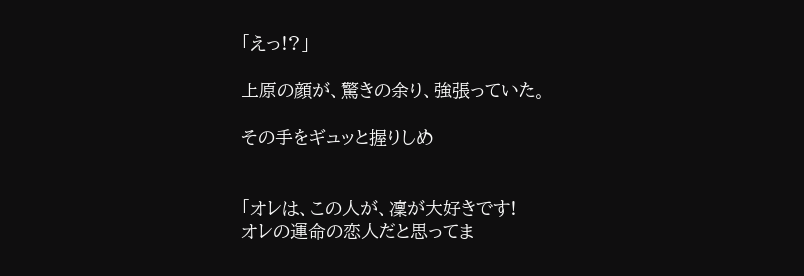「えっ!?」

上原の顔が、驚きの余り、強張っていた。

その手をギュッと握りしめ


「オレは、この人が、凜が大好きです!
オレの運命の恋人だと思ってま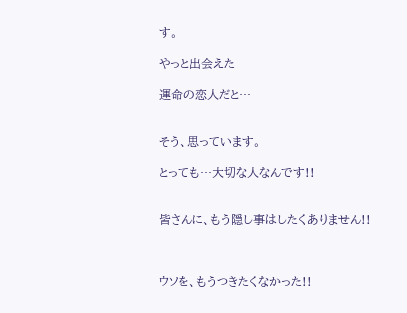す。

やっと出会えた

運命の恋人だと…


そう、思っています。

とっても…大切な人なんです!!


皆さんに、もう隠し事はしたくありません!!



ウソを、もうつきたくなかった!!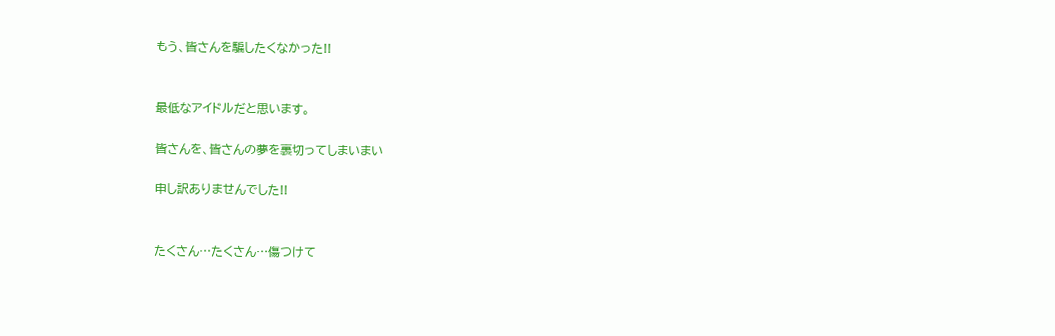もう、皆さんを騙したくなかった!!


最低なアイドルだと思います。

皆さんを、皆さんの夢を裏切ってしまいまい

申し訳ありませんでした!!


たくさん…たくさん…傷つけて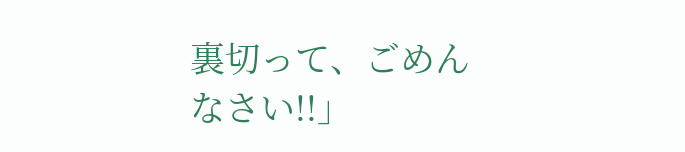裏切って、ごめんなさい!!」